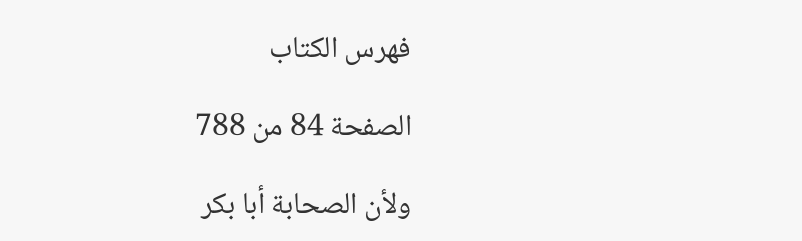فهرس الكتاب

الصفحة 84 من 788

ولأن الصحابة أبا بكر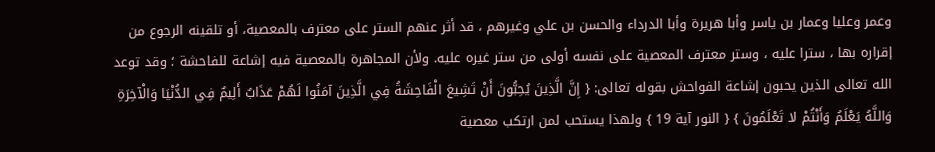وعمر وعليا وعمار بن ياسر وأبا هريرة وأبا الدرداء والحسن بن علي وغيرهم ، قد أثر عنهم الستر على معترف بالمعصية، أو تلقينه الرجوع من إقراره بها ، سترا عليه ، وستر معترف المعصية على نفسه أولى من ستر غيره عليه. ولأن المجاهرة بالمعصية فيه إشاعة للفاحشة ؛ وقد توعد الله تعالى الذين يحبون إشاعة الفواحش بقوله تعالى: { إِنَّ الَّذِينَ يُحِبُّونَ أَنْ تَشِيعَ الْفَاحِشَةُ فِي الَّذِينَ آمَنُوا لَهُمْ عَذَابٌ أَلِيمٌ فِي الدُّنْيَا وَالْآخِرَةِ وَاللَّهُ يَعْلَمُ وَأَنْتُمْ لا تَعْلَمُونَ } { النور آية 19 } ولهذا يستحب لمن ارتكب معصية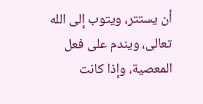أن يستتر، ويتوب إلى الله تعالى، ويندم على فعل المعصية، وإذا كانت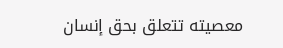معصيته تتعلق بحق إنسان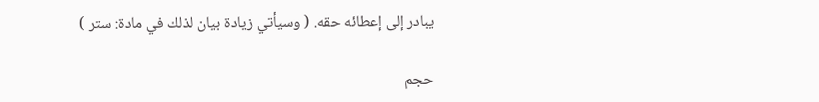يبادر إلى إعطائه حقه. ( وسيأتي زيادة بيان لذلك في مادة: ستر )

حجم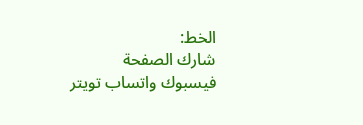الخط:
شارك الصفحة
فيسبوك واتساب تويتر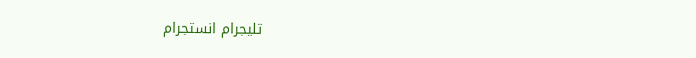تليجرام انستجرام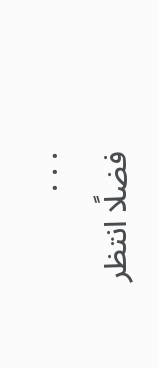. . .
فضلًا انتظر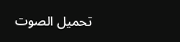تحميل الصوت